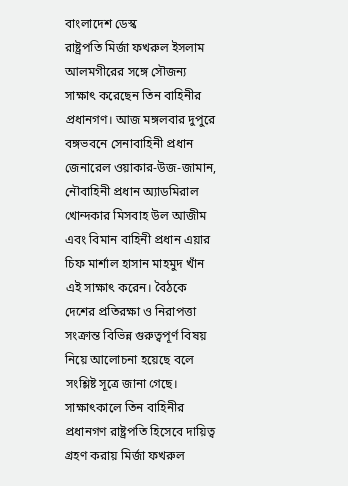বাংলাদেশ ডেস্ক
রাষ্ট্রপতি মির্জা ফখরুল ইসলাম আলমগীরের সঙ্গে সৌজন্য সাক্ষাৎ করেছেন তিন বাহিনীর প্রধানগণ। আজ মঙ্গলবার দুপুরে বঙ্গভবনে সেনাবাহিনী প্রধান জেনারেল ওয়াকার-উজ-জামান, নৌবাহিনী প্রধান অ্যাডমিরাল খোন্দকার মিসবাহ উল আজীম এবং বিমান বাহিনী প্রধান এয়ার চিফ মার্শাল হাসান মাহমুদ খাঁন এই সাক্ষাৎ করেন। বৈঠকে দেশের প্রতিরক্ষা ও নিরাপত্তা সংক্রান্ত বিভিন্ন গুরুত্বপূর্ণ বিষয় নিয়ে আলোচনা হয়েছে বলে সংশ্লিষ্ট সূত্রে জানা গেছে।
সাক্ষাৎকালে তিন বাহিনীর প্রধানগণ রাষ্ট্রপতি হিসেবে দায়িত্ব গ্রহণ করায় মির্জা ফখরুল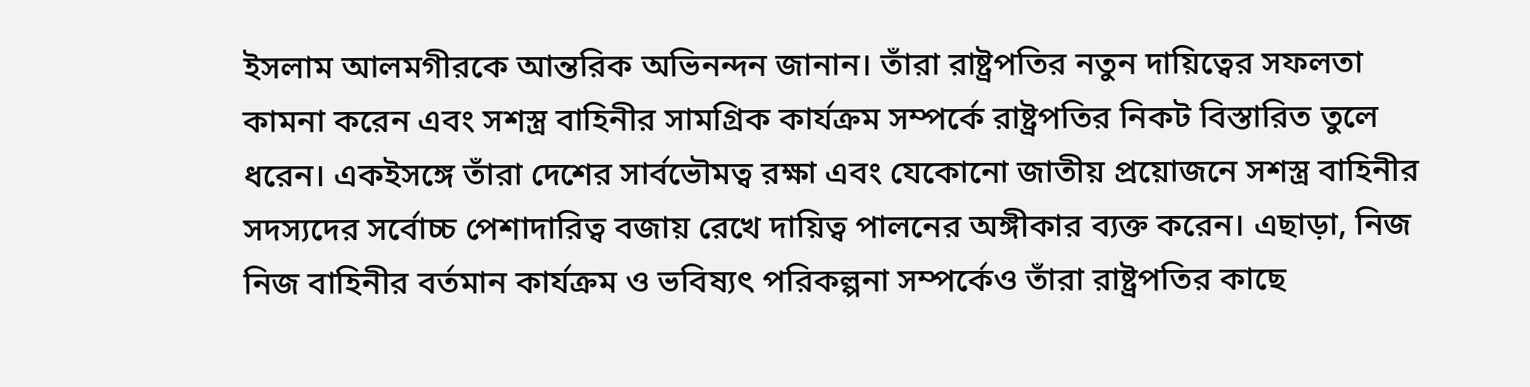ইসলাম আলমগীরকে আন্তরিক অভিনন্দন জানান। তাঁরা রাষ্ট্রপতির নতুন দায়িত্বের সফলতা কামনা করেন এবং সশস্ত্র বাহিনীর সামগ্রিক কার্যক্রম সম্পর্কে রাষ্ট্রপতির নিকট বিস্তারিত তুলে ধরেন। একইসঙ্গে তাঁরা দেশের সার্বভৌমত্ব রক্ষা এবং যেকোনো জাতীয় প্রয়োজনে সশস্ত্র বাহিনীর সদস্যদের সর্বোচ্চ পেশাদারিত্ব বজায় রেখে দায়িত্ব পালনের অঙ্গীকার ব্যক্ত করেন। এছাড়া, নিজ নিজ বাহিনীর বর্তমান কার্যক্রম ও ভবিষ্যৎ পরিকল্পনা সম্পর্কেও তাঁরা রাষ্ট্রপতির কাছে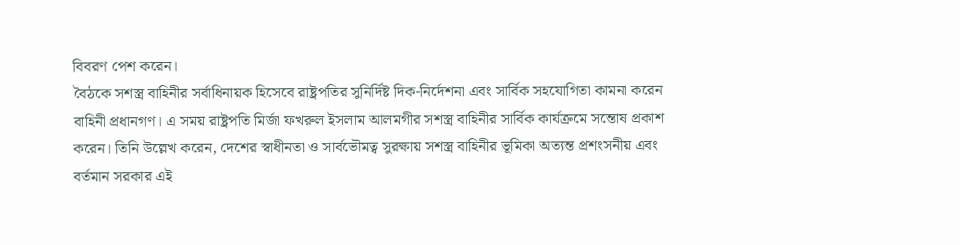বিবরণ পেশ করেন।
বৈঠকে সশস্ত্র বাহিনীর সর্বাধিনায়ক হিসেবে রাষ্ট্রপতির সুনির্দিষ্ট দিক-নির্দেশনা এবং সার্বিক সহযোগিতা কামনা করেন বাহিনী প্রধানগণ। এ সময় রাষ্ট্রপতি মির্জা ফখরুল ইসলাম আলমগীর সশস্ত্র বাহিনীর সার্বিক কার্যক্রমে সন্তোষ প্রকাশ করেন। তিনি উল্লেখ করেন, দেশের স্বাধীনতা ও সার্বভৌমত্ব সুরক্ষায় সশস্ত্র বাহিনীর ভূমিকা অত্যন্ত প্রশংসনীয় এবং বর্তমান সরকার এই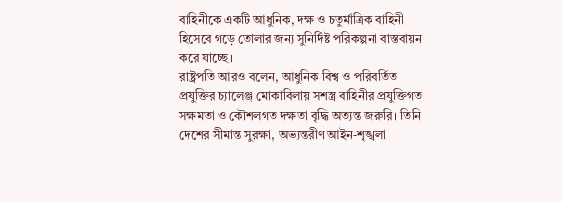বাহিনীকে একটি আধুনিক, দক্ষ ও চতুর্মাত্রিক বাহিনী হিসেবে গড়ে তোলার জন্য সুনির্দিষ্ট পরিকল্পনা বাস্তবায়ন করে যাচ্ছে।
রাষ্ট্রপতি আরও বলেন, আধুনিক বিশ্ব ও পরিবর্তিত প্রযুক্তির চ্যালেঞ্জ মোকাবিলায় সশস্ত্র বাহিনীর প্রযুক্তিগত সক্ষমতা ও কৌশলগত দক্ষতা বৃদ্ধি অত্যন্ত জরুরি। তিনি দেশের সীমান্ত সুরক্ষা, অভ্যন্তরীণ আইন-শৃঙ্খলা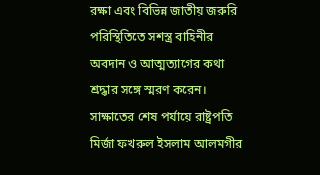রক্ষা এবং বিভিন্ন জাতীয় জরুরি পরিস্থিতিতে সশস্ত্র বাহিনীর অবদান ও আত্মত্যাগের কথা শ্রদ্ধার সঙ্গে স্মরণ করেন।
সাক্ষাতের শেষ পর্যায়ে রাষ্ট্রপতি মির্জা ফখরুল ইসলাম আলমগীর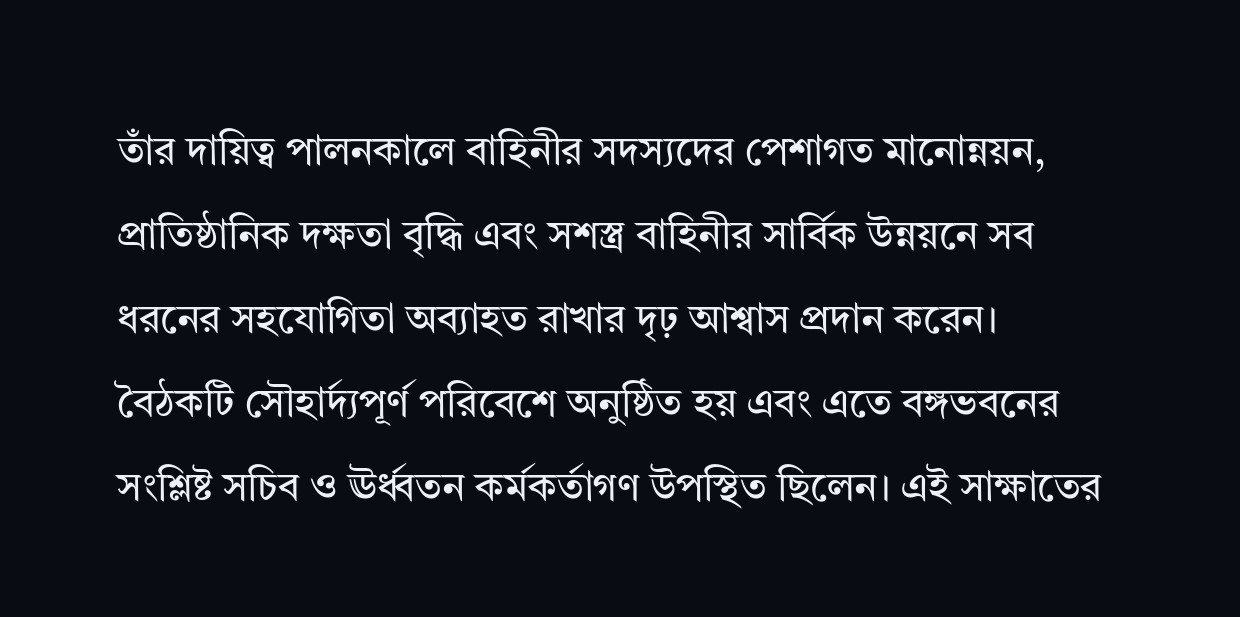তাঁর দায়িত্ব পালনকালে বাহিনীর সদস্যদের পেশাগত মানোন্নয়ন, প্রাতিষ্ঠানিক দক্ষতা বৃদ্ধি এবং সশস্ত্র বাহিনীর সার্বিক উন্নয়নে সব ধরনের সহযোগিতা অব্যাহত রাখার দৃঢ় আশ্বাস প্রদান করেন। বৈঠকটি সৌহার্দ্যপূর্ণ পরিবেশে অনুষ্ঠিত হয় এবং এতে বঙ্গভবনের সংশ্লিষ্ট সচিব ও ঊর্ধ্বতন কর্মকর্তাগণ উপস্থিত ছিলেন। এই সাক্ষাতের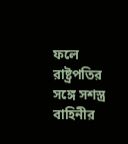ফলে রাষ্ট্রপতির সঙ্গে সশস্ত্র বাহিনীর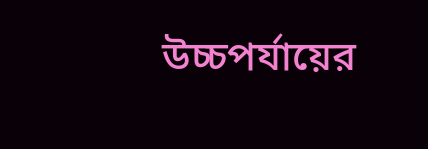উচ্চপর্যায়ের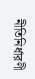নীতিনির্ধারণী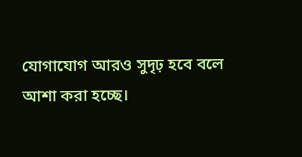যোগাযোগ আরও সুদৃঢ় হবে বলে আশা করা হচ্ছে।